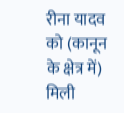रीना यादव को (कानून के क्षेत्र में) मिली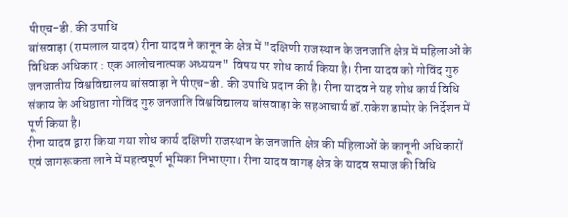पीएच-डी. की उपाधि
बांसवाड़ा (रामलाल यादव) रीना यादव ने कानून के क्षेत्र में "दक्षिणी राजस्थान के जनजाति क्षेत्र में महिलाओं के विधिक अधिकार : एक आलोचनात्मक अध्ययन" विषय पर शोध कार्य किया है। रीना यादव को गोविंद गुरु जनजातीय विश्वविद्यालय बांसवाड़ा ने पीएच-डी. की उपाधि प्रदान की है। रीना यादव ने यह शोध कार्य विधि संकाय के अधिष्ठाता गोविंद गुरु जनजाति विश्वविद्यालय बांसवाड़ा के सहआचार्य डॉ.राकेश डामोर के निर्देशन में पूर्ण किया है।
रीना यादव द्वारा किया गया शोध कार्य दक्षिणी राजस्थान के जनजाति क्षेत्र की महिलाओं के कानूनी अधिकारों एवं जागरूकता लाने में महत्वपूर्ण भूमिका निभाएगा। रीना यादव वागड़ क्षेत्र के यादव समाज की विधि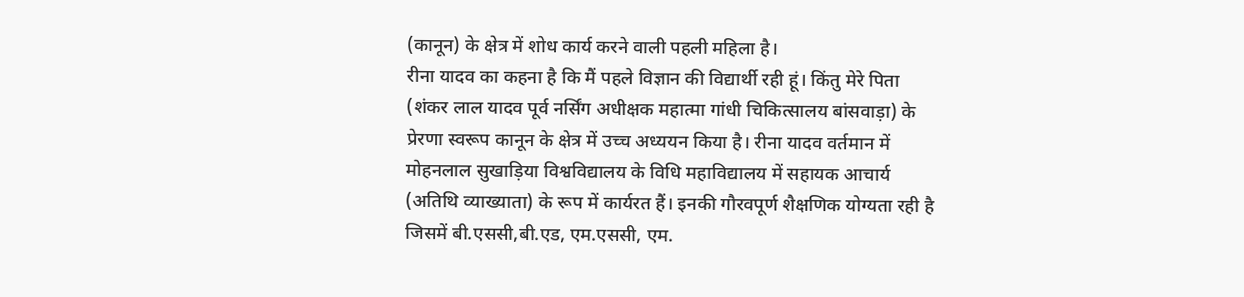(कानून) के क्षेत्र में शोध कार्य करने वाली पहली महिला है।
रीना यादव का कहना है कि मैं पहले विज्ञान की विद्यार्थी रही हूं। किंतु मेरे पिता (शंकर लाल यादव पूर्व नर्सिंग अधीक्षक महात्मा गांधी चिकित्सालय बांसवाड़ा) के प्रेरणा स्वरूप कानून के क्षेत्र में उच्च अध्ययन किया है। रीना यादव वर्तमान में मोहनलाल सुखाड़िया विश्वविद्यालय के विधि महाविद्यालय में सहायक आचार्य (अतिथि व्याख्याता) के रूप में कार्यरत हैं। इनकी गौरवपूर्ण शैक्षणिक योग्यता रही है जिसमें बी.एससी,बी.एड, एम.एससी, एम.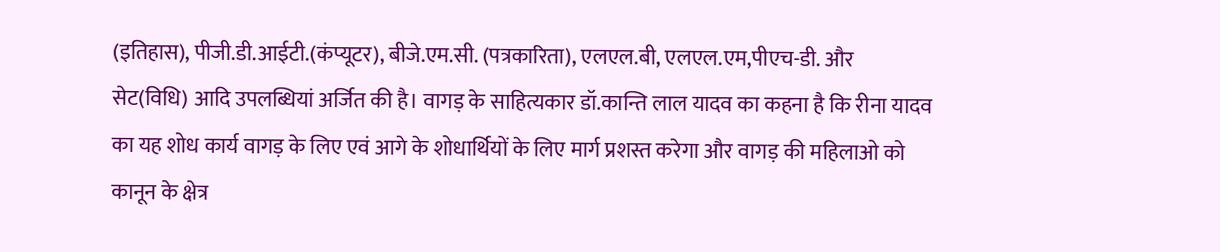(इतिहास), पीजी.डी.आईटी.(कंप्यूटर), बीजे.एम.सी. (पत्रकारिता), एलएल.बी, एलएल.एम,पीएच-डी. और सेट(विधि) आदि उपलब्धियां अर्जित की है। वागड़ के साहित्यकार डॉ.कान्ति लाल यादव का कहना है कि रीना यादव का यह शोध कार्य वागड़ के लिए एवं आगे के शोधार्थियों के लिए मार्ग प्रशस्त करेगा और वागड़ की महिलाओ को कानून के क्षेत्र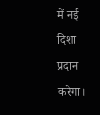में नई दिशा प्रदान करेगा।